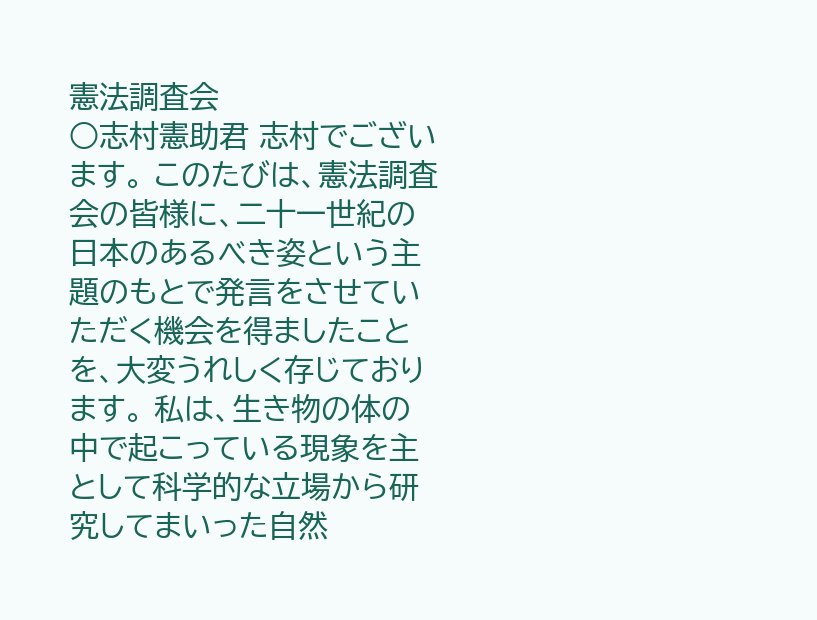憲法調査会
○志村憲助君 志村でございます。 このたびは、憲法調査会の皆様に、二十一世紀の日本のあるべき姿という主題のもとで発言をさせていただく機会を得ましたことを、大変うれしく存じております。 私は、生き物の体の中で起こっている現象を主として科学的な立場から研究してまいった自然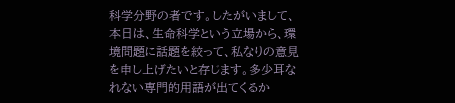科学分野の者です。したがいまして、本日は、生命科学という立場から、環境問題に話題を絞って、私なりの意見を申し上げたいと存じます。多少耳なれない専門的用語が出てくるか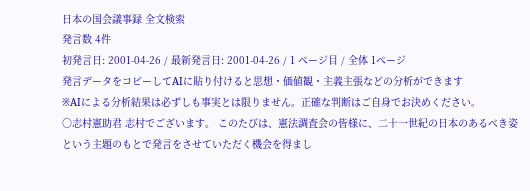日本の国会議事録 全文検索
発言数 4件
初発言日: 2001-04-26 / 最新発言日: 2001-04-26 / 1 ページ目 / 全体 1ページ
発言データをコピーしてAIに貼り付けると思想・価値観・主義主張などの分析ができます
※AIによる分析結果は必ずしも事実とは限りません。正確な判断はご自身でお決めください。
○志村憲助君 志村でございます。 このたびは、憲法調査会の皆様に、二十一世紀の日本のあるべき姿という主題のもとで発言をさせていただく機会を得まし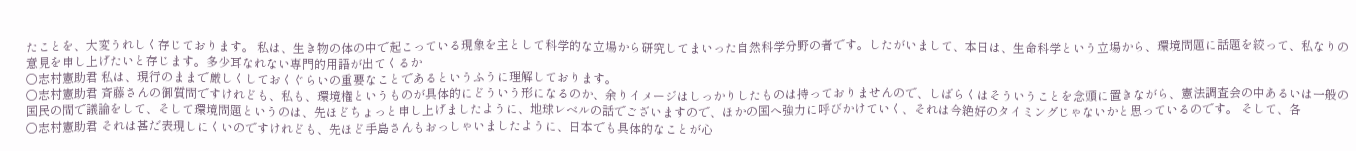たことを、大変うれしく存じております。 私は、生き物の体の中で起こっている現象を主として科学的な立場から研究してまいった自然科学分野の者です。したがいまして、本日は、生命科学という立場から、環境問題に話題を絞って、私なりの意見を申し上げたいと存じます。多少耳なれない専門的用語が出てくるか
○志村憲助君 私は、現行のままで厳しくしておくぐらいの重要なことであるというふうに理解しております。
○志村憲助君 斉藤さんの御質問ですけれども、私も、環境権というものが具体的にどういう形になるのか、余りイメージはしっかりしたものは持っておりませんので、しばらくはそういうことを念頭に置きながら、憲法調査会の中あるいは一般の国民の間で議論をして、そして環境問題というのは、先ほどちょっと申し上げましたように、地球レベルの話でございますので、ほかの国へ強力に呼びかけていく、それは今絶好のタイミングじゃないかと思っているのです。 そして、各
○志村憲助君 それは甚だ表現しにくいのですけれども、先ほど手島さんもおっしゃいましたように、日本でも具体的なことが心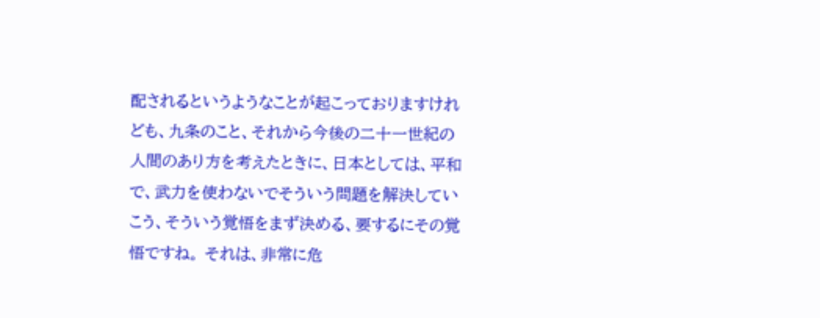配されるというようなことが起こっておりますけれども、九条のこと、それから今後の二十一世紀の人間のあり方を考えたときに、日本としては、平和で、武力を使わないでそういう問題を解決していこう、そういう覚悟をまず決める、要するにその覚悟ですね。 それは、非常に危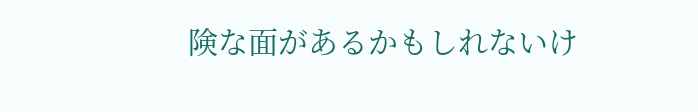険な面があるかもしれないけ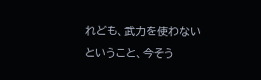れども、武力を使わないということ、今そう